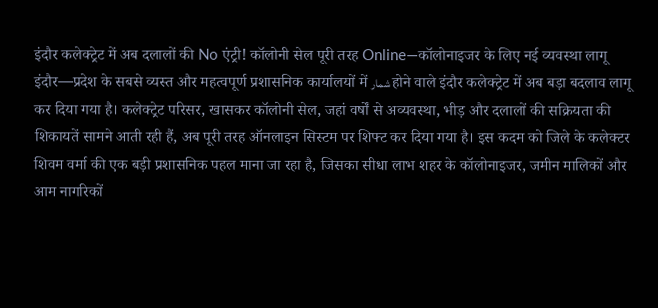इंदौर कलेक्ट्रेट में अब दलालों की No एंट्री! कॉलोनी सेल पूरी तरह Online—कॉलोनाइजर के लिए नई व्यवस्था लागू
इंदौर—प्रदेश के सबसे व्यस्त और महत्वपूर्ण प्रशासनिक कार्यालयों में شمار होने वाले इंदौर कलेक्ट्रेट में अब बड़ा बदलाव लागू कर दिया गया है। कलेक्ट्रेट परिसर, खासकर कॉलोनी सेल, जहां वर्षों से अव्यवस्था, भीड़ और दलालों की सक्रियता की शिकायतें सामने आती रही हैं, अब पूरी तरह ऑनलाइन सिस्टम पर शिफ्ट कर दिया गया है। इस कदम को जिले के कलेक्टर शिवम वर्मा की एक बड़ी प्रशासनिक पहल माना जा रहा है, जिसका सीधा लाभ शहर के कॉलोनाइजर, जमीन मालिकों और आम नागरिकों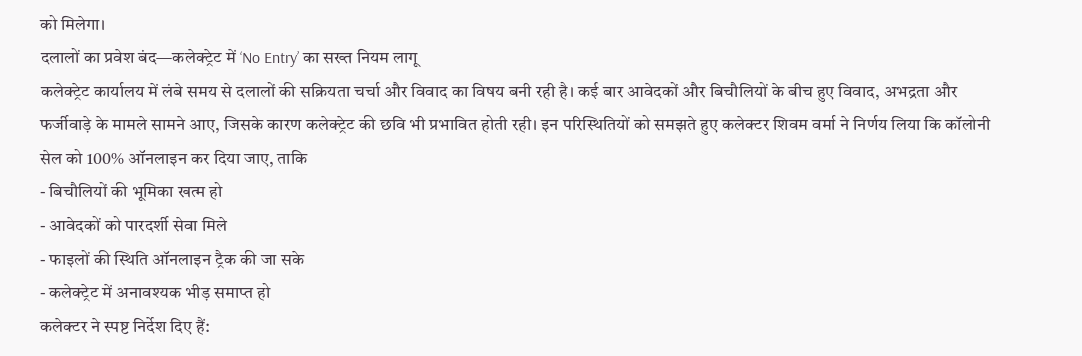को मिलेगा।
दलालों का प्रवेश बंद—कलेक्ट्रेट में ‘No Entry’ का सख्त नियम लागू
कलेक्ट्रेट कार्यालय में लंबे समय से दलालों की सक्रियता चर्चा और विवाद का विषय बनी रही है। कई बार आवेदकों और बिचौलियों के बीच हुए विवाद, अभद्रता और फर्जीवाड़े के मामले सामने आए, जिसके कारण कलेक्ट्रेट की छवि भी प्रभावित होती रही। इन परिस्थितियों को समझते हुए कलेक्टर शिवम वर्मा ने निर्णय लिया कि कॉलोनी सेल को 100% ऑनलाइन कर दिया जाए, ताकि
- बिचौलियों की भूमिका खत्म हो
- आवेदकों को पारदर्शी सेवा मिले
- फाइलों की स्थिति ऑनलाइन ट्रैक की जा सके
- कलेक्ट्रेट में अनावश्यक भीड़ समाप्त हो
कलेक्टर ने स्पष्ट निर्देश दिए हैं: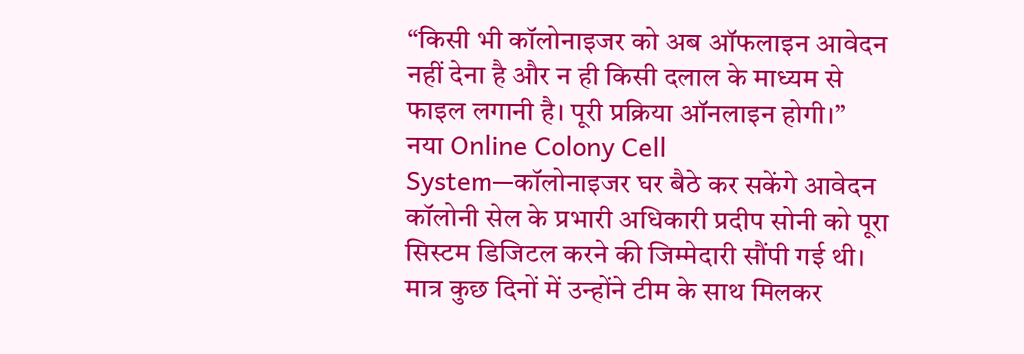“किसी भी कॉलोनाइजर को अब ऑफलाइन आवेदन नहीं देना है और न ही किसी दलाल के माध्यम से फाइल लगानी है। पूरी प्रक्रिया ऑनलाइन होगी।”
नया Online Colony Cell System—कॉलोनाइजर घर बैठे कर सकेंगे आवेदन
कॉलोनी सेल के प्रभारी अधिकारी प्रदीप सोनी को पूरा सिस्टम डिजिटल करने की जिम्मेदारी सौंपी गई थी। मात्र कुछ दिनों में उन्होंने टीम के साथ मिलकर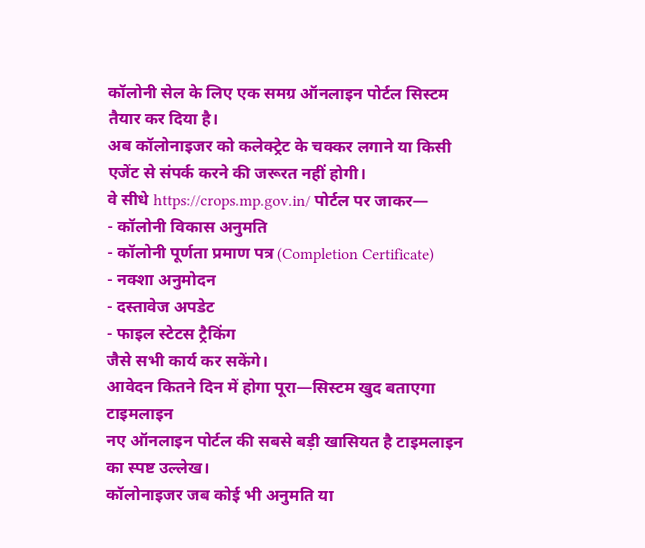कॉलोनी सेल के लिए एक समग्र ऑनलाइन पोर्टल सिस्टम तैयार कर दिया है।
अब कॉलोनाइजर को कलेक्ट्रेट के चक्कर लगाने या किसी एजेंट से संपर्क करने की जरूरत नहीं होगी।
वे सीधे https://crops.mp.gov.in/ पोर्टल पर जाकर—
- कॉलोनी विकास अनुमति
- कॉलोनी पूर्णता प्रमाण पत्र (Completion Certificate)
- नक्शा अनुमोदन
- दस्तावेज अपडेट
- फाइल स्टेटस ट्रैकिंग
जैसे सभी कार्य कर सकेंगे।
आवेदन कितने दिन में होगा पूरा—सिस्टम खुद बताएगा टाइमलाइन
नए ऑनलाइन पोर्टल की सबसे बड़ी खासियत है टाइमलाइन का स्पष्ट उल्लेख।
कॉलोनाइजर जब कोई भी अनुमति या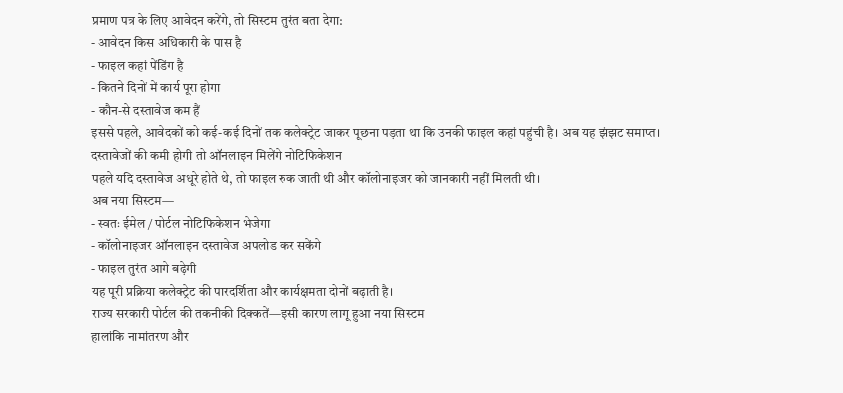प्रमाण पत्र के लिए आवेदन करेंगे, तो सिस्टम तुरंत बता देगा:
- आवेदन किस अधिकारी के पास है
- फाइल कहां पेंडिंग है
- कितने दिनों में कार्य पूरा होगा
- कौन-से दस्तावेज कम हैं
इससे पहले, आवेदकों को कई-कई दिनों तक कलेक्ट्रेट जाकर पूछना पड़ता था कि उनकी फाइल कहां पहुंची है। अब यह झंझट समाप्त।
दस्तावेजों की कमी होगी तो ऑनलाइन मिलेंगे नोटिफिकेशन
पहले यदि दस्तावेज अधूरे होते थे, तो फाइल रुक जाती थी और कॉलोनाइजर को जानकारी नहीं मिलती थी।
अब नया सिस्टम—
- स्वतः ईमेल / पोर्टल नोटिफिकेशन भेजेगा
- कॉलोनाइजर ऑनलाइन दस्तावेज अपलोड कर सकेंगे
- फाइल तुरंत आगे बढ़ेगी
यह पूरी प्रक्रिया कलेक्ट्रेट की पारदर्शिता और कार्यक्षमता दोनों बढ़ाती है।
राज्य सरकारी पोर्टल की तकनीकी दिक्कतें—इसी कारण लागू हुआ नया सिस्टम
हालांकि नामांतरण और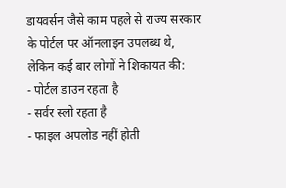डायवर्सन जैसे काम पहले से राज्य सरकार के पोर्टल पर ऑनलाइन उपलब्ध थे, लेकिन कई बार लोगों ने शिकायत की:
- पोर्टल डाउन रहता है
- सर्वर स्लो रहता है
- फाइल अपलोड नहीं होती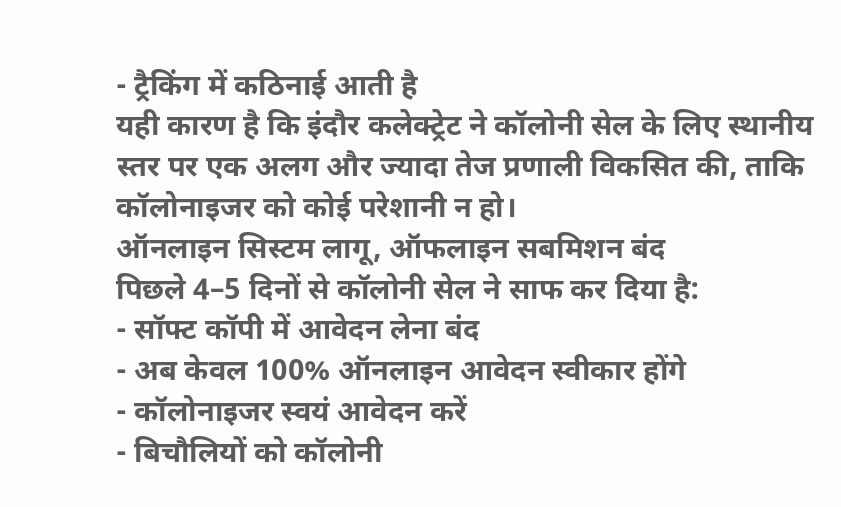- ट्रैकिंग में कठिनाई आती है
यही कारण है कि इंदौर कलेक्ट्रेट ने कॉलोनी सेल के लिए स्थानीय स्तर पर एक अलग और ज्यादा तेज प्रणाली विकसित की, ताकि कॉलोनाइजर को कोई परेशानी न हो।
ऑनलाइन सिस्टम लागू, ऑफलाइन सबमिशन बंद
पिछले 4–5 दिनों से कॉलोनी सेल ने साफ कर दिया है:
- सॉफ्ट कॉपी में आवेदन लेना बंद
- अब केवल 100% ऑनलाइन आवेदन स्वीकार होंगे
- कॉलोनाइजर स्वयं आवेदन करें
- बिचौलियों को कॉलोनी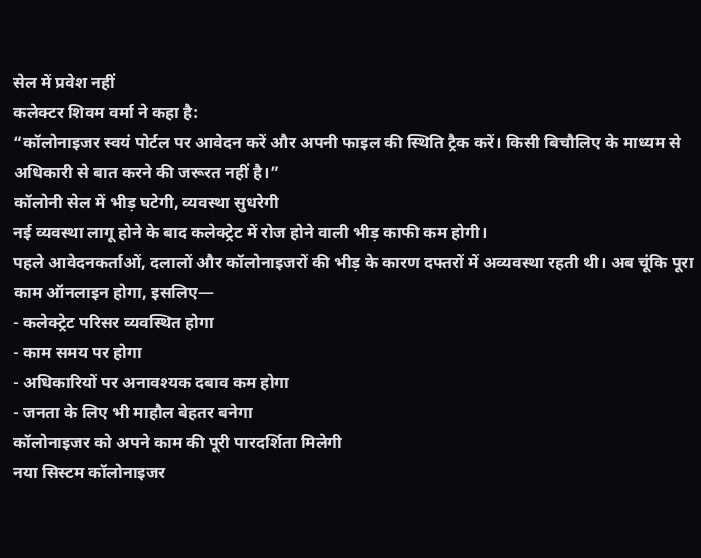सेल में प्रवेश नहीं
कलेक्टर शिवम वर्मा ने कहा है:
“कॉलोनाइजर स्वयं पोर्टल पर आवेदन करें और अपनी फाइल की स्थिति ट्रैक करें। किसी बिचौलिए के माध्यम से अधिकारी से बात करने की जरूरत नहीं है।”
कॉलोनी सेल में भीड़ घटेगी, व्यवस्था सुधरेगी
नई व्यवस्था लागू होने के बाद कलेक्ट्रेट में रोज होने वाली भीड़ काफी कम होगी।
पहले आवेदनकर्ताओं, दलालों और कॉलोनाइजरों की भीड़ के कारण दफ्तरों में अव्यवस्था रहती थी। अब चूंकि पूरा काम ऑनलाइन होगा, इसलिए—
- कलेक्ट्रेट परिसर व्यवस्थित होगा
- काम समय पर होगा
- अधिकारियों पर अनावश्यक दबाव कम होगा
- जनता के लिए भी माहौल बेहतर बनेगा
कॉलोनाइजर को अपने काम की पूरी पारदर्शिता मिलेगी
नया सिस्टम कॉलोनाइजर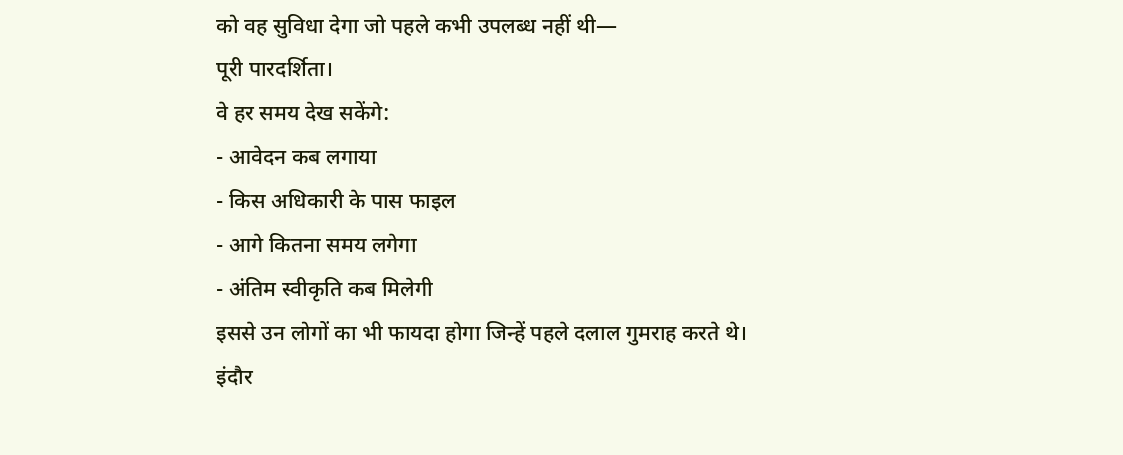को वह सुविधा देगा जो पहले कभी उपलब्ध नहीं थी—
पूरी पारदर्शिता।
वे हर समय देख सकेंगे:
- आवेदन कब लगाया
- किस अधिकारी के पास फाइल
- आगे कितना समय लगेगा
- अंतिम स्वीकृति कब मिलेगी
इससे उन लोगों का भी फायदा होगा जिन्हें पहले दलाल गुमराह करते थे।
इंदौर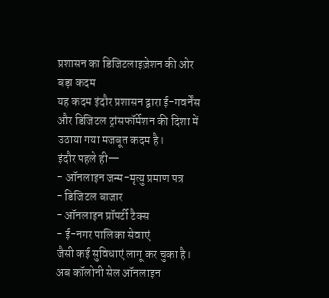प्रशासन का डिजिटलाइज़ेशन की ओर बड़ा कदम
यह कदम इंदौर प्रशासन द्वारा ई-गवर्नेंस और डिजिटल ट्रांसफॉर्मेशन की दिशा में उठाया गया मजबूत कदम है।
इंदौर पहले ही—
- ऑनलाइन जन्म-मृत्यु प्रमाण पत्र
- डिजिटल बाजार
- ऑनलाइन प्रॉपर्टी टैक्स
- ई-नगर पालिका सेवाएं
जैसी कई सुविधाएं लागू कर चुका है।
अब कॉलोनी सेल ऑनलाइन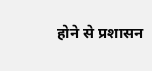होने से प्रशासन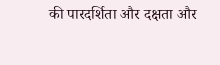की पारदर्शिता और दक्षता और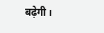बढ़ेगी।